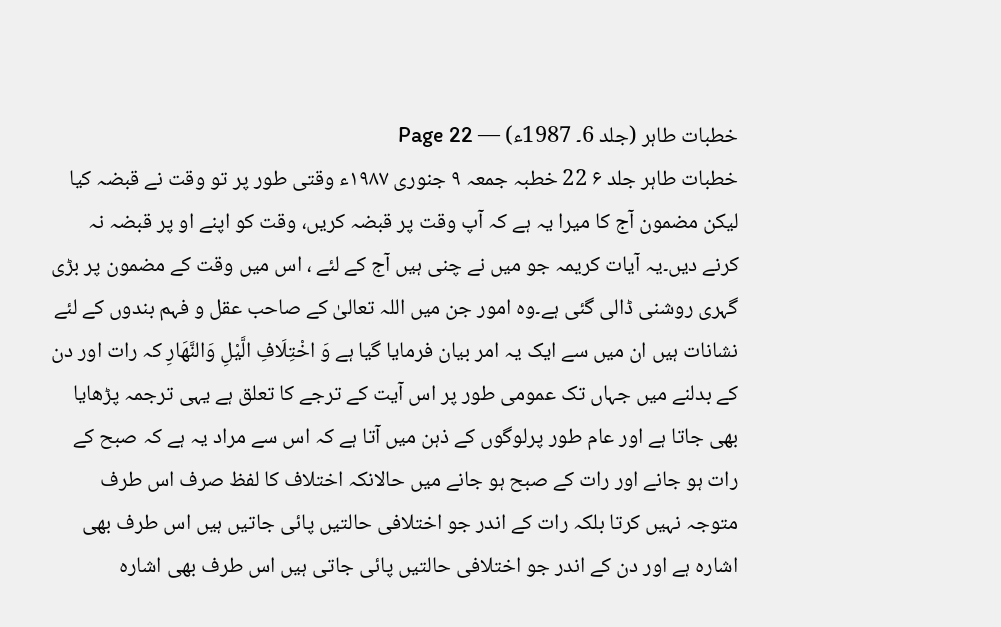خطبات طاہر (جلد 6۔ 1987ء) — Page 22
خطبات طاہر جلد ۶ 22 خطبہ جمعہ ۹ جنوری ۱۹۸۷ء وقتی طور پر تو وقت نے قبضہ کیا لیکن مضمون آج کا میرا یہ ہے کہ آپ وقت پر قبضہ کریں، وقت کو اپنے او پر قبضہ نہ کرنے دیں۔یہ آیات کریمہ جو میں نے چنی ہیں آج کے لئے ، اس میں وقت کے مضمون پر بڑی گہری روشنی ڈالی گئی ہے۔وہ امور جن میں اللہ تعالیٰ کے صاحب عقل و فہم بندوں کے لئے نشانات ہیں ان میں سے ایک یہ امر بیان فرمایا گیا ہے وَ اخْتِلَافِ الَّيْلِ وَالنَّهَارِ کہ رات اور دن کے بدلنے میں جہاں تک عمومی طور پر اس آیت کے ترجے کا تعلق ہے یہی ترجمہ پڑھایا بھی جاتا ہے اور عام طور پرلوگوں کے ذہن میں آتا ہے کہ اس سے مراد یہ ہے کہ صبح کے رات ہو جانے اور رات کے صبح ہو جانے میں حالانکہ اختلاف کا لفظ صرف اس طرف متوجہ نہیں کرتا بلکہ رات کے اندر جو اختلافی حالتیں پائی جاتیں ہیں اس طرف بھی اشارہ ہے اور دن کے اندر جو اختلافی حالتیں پائی جاتی ہیں اس طرف بھی اشارہ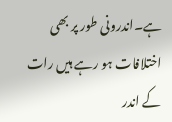ہے۔اندرونی طور پر بھی اختلافات ہو رہے ہیں رات کے اندر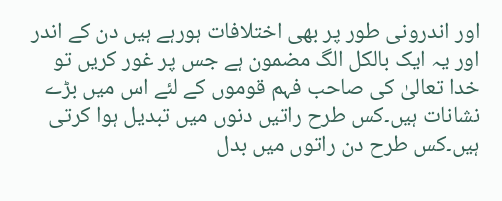اور اندرونی طور پر بھی اختلافات ہورہے ہیں دن کے اندر اور یہ ایک بالکل الگ مضمون ہے جس پر غور کریں تو خدا تعالیٰ کی صاحب فہم قوموں کے لئے اس میں بڑے نشانات ہیں۔کس طرح راتیں دنوں میں تبدیل ہوا کرتی ہیں۔کس طرح دن راتوں میں بدل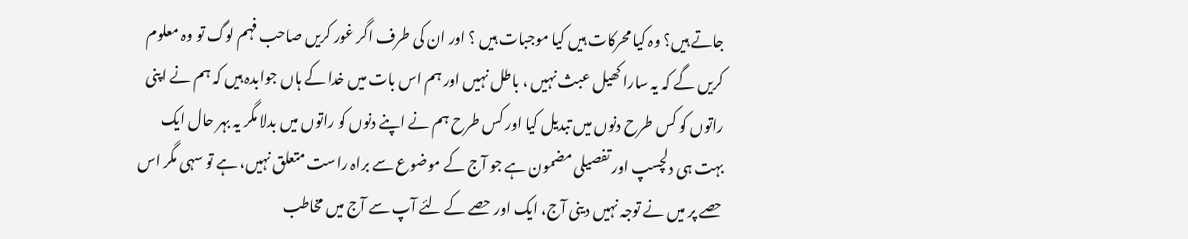جاتے ہیں؟ وہ کیا محرکات ہیں کیا موجبات ہیں ؟ اور ان کی طرف اگر غور کریں صاحب فہم لوگ تو وہ معلوم کریں گے کہ یہ سارا کھیل عبث نہیں ، باطل نہیں اور ہم اس بات میں خدا کے ہاں جوابدہ ہیں کہ ہم نے اپنی راتوں کو کس طرح دنوں میں تبدیل کیا اور کس طرح ہم نے اپنے دنوں کو راتوں میں بدلا مگر یہ بہر حال ایک بہت ہی دلچسپ اور تفصیلی مضمون ہے جو آج کے موضوع سے براہ راست متعلق نہیں، ہے تو سہی مگر اس حصے پر میں نے توجہ نہیں دینی آج، ایک اور حصے کے لئے آپ سے آج میں مخاطب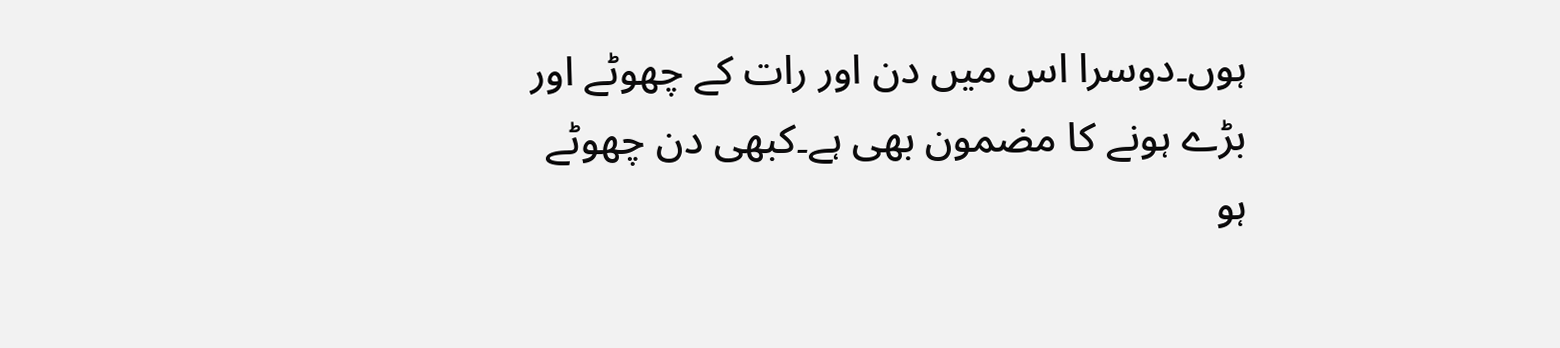ہوں۔دوسرا اس میں دن اور رات کے چھوٹے اور بڑے ہونے کا مضمون بھی ہے۔کبھی دن چھوٹے ہو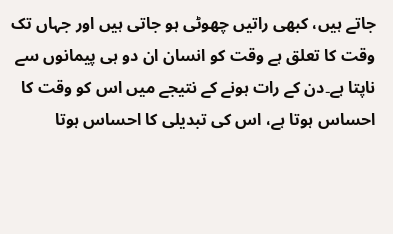جاتے ہیں، کبھی راتیں چھوٹی ہو جاتی ہیں اور جہاں تک وقت کا تعلق ہے وقت کو انسان ان دو ہی پیمانوں سے ناپتا ہے۔دن کے رات ہونے کے نتیجے میں اس کو وقت کا احساس ہوتا ہے، اس کی تبدیلی کا احساس ہوتا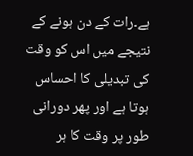ہے۔رات کے دن ہونے کے نتیجے میں اس کو وقت کی تبدیلی کا احساس ہوتا ہے اور پھر دورانی طور پر وقت کا ہر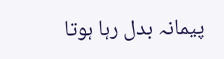پیمانہ بدل رہا ہوتا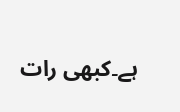ہے۔کبھی رات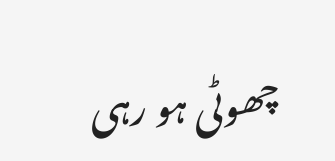چھوٹی ہو رہی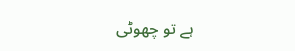ہے تو چھوٹی